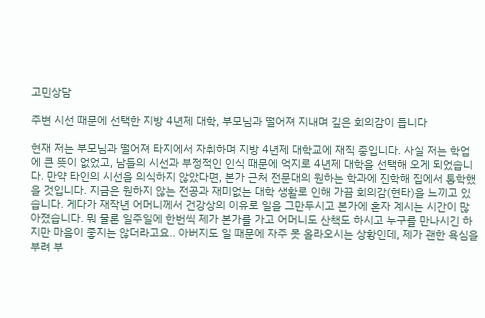고민상담

주변 시선 때문에 선택한 지방 4년제 대학, 부모님과 떨어져 지내며 깊은 회의감이 듭니다

현재 저는 부모님과 떨어져 타지에서 자취하며 지방 4년제 대학교에 재직 중입니다. 사실 저는 학업에 큰 뜻이 없었고, 남들의 시선과 부정적인 인식 때문에 억지로 4년제 대학을 선택해 오게 되었습니다. 만약 타인의 시선을 의식하지 않았다면, 본가 근처 전문대의 원하는 학과에 진학해 집에서 통학했을 것입니다. 지금은 원하지 않는 전공과 재미없는 대학 생활로 인해 가끔 회의감(현타)을 느끼고 있습니다. 게다가 재작년 어머니께서 건강상의 이유로 일을 그만두시고 본가에 혼자 계시는 시간이 많아졌습니다. 뭐 물론 일주일에 한번씩 제가 본가를 가고 어머니도 산책도 하시고 누구를 만나시긴 하지만 마음이 좋지는 않더라고요.. 아버지도 일 때문에 자주 못 올라오시는 상황인데, 제가 괜한 욕심을 부려 부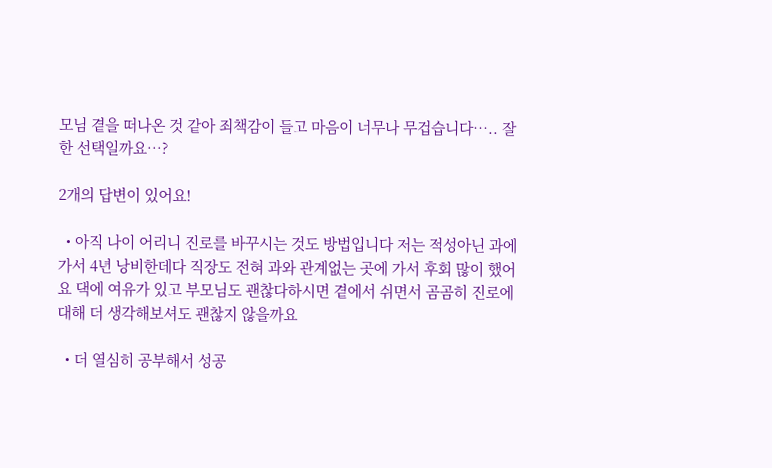모님 곁을 떠나온 것 같아 죄책감이 들고 마음이 너무나 무겁습니다….. 잘 한 선택일까요…?

2개의 답변이 있어요!

  • 아직 나이 어리니 진로를 바꾸시는 것도 방법입니다 저는 적성아닌 과에 가서 4년 낭비한데다 직장도 전혀 과와 관계없는 곳에 가서 후회 많이 했어요 댁에 여유가 있고 부모님도 괜찮다하시면 곁에서 쉬면서 곰곰히 진로에 대해 더 생각해보셔도 괜찮지 않을까요

  • 더 열심히 공부해서 성공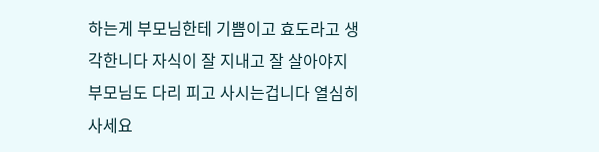하는게 부모님한테 기쁨이고 효도라고 생각한니다 자식이 잘 지내고 잘 살아야지 부모님도 다리 피고 사시는겁니다 열심히 사세요